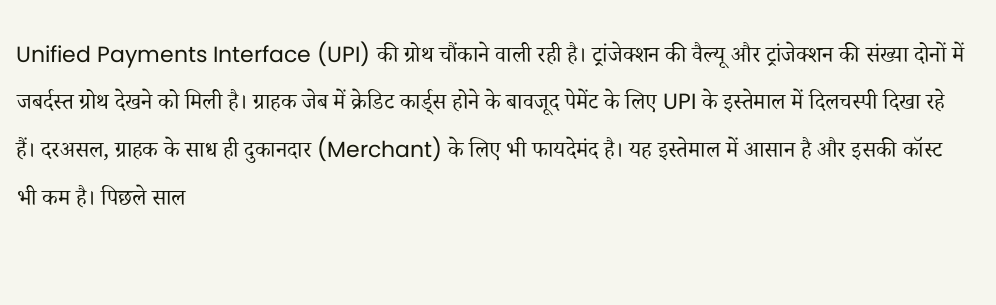Unified Payments Interface (UPI) की ग्रोथ चौंकाने वाली रही है। ट्रांजेक्शन की वैल्यू और ट्रांजेक्शन की संख्या दोनों में जबर्दस्त ग्रोथ देखने को मिली है। ग्राहक जेब में क्रेडिट कार्ड्स होने के बावजूद पेमेंट के लिए UPI के इस्तेमाल में दिलचस्पी दिखा रहे हैं। दरअसल, ग्राहक के साध ही दुकानदार (Merchant) के लिए भी फायदेमंद है। यह इस्तेमाल में आसान है और इसकी कॉस्ट भी कम है। पिछले साल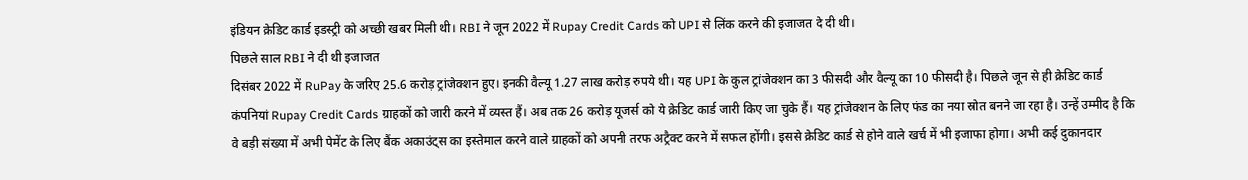इंडियन क्रेडिट कार्ड इडस्ट्री को अच्छी खबर मिली थी। RBI ने जून 2022 में Rupay Credit Cards को UPI से लिंक करने की इजाजत दे दी थी।
पिछले साल RBI ने दी थी इजाजत
दिसंबर 2022 में RuPay के जरिए 25.6 करोड़ ट्रांजेक्शन हुए। इनकी वैल्यू 1.27 लाख करोड़ रुपये थी। यह UPI के कुल ट्रांजेक्शन का 3 फीसदी और वैल्यू का 10 फीसदी है। पिछले जून से ही क्रेडिट कार्ड कंपनियां Rupay Credit Cards ग्राहकों को जारी करने में व्यस्त हैं। अब तक 26 करोड़ यूजर्स को ये क्रेडिट कार्ड जारी किए जा चुके हैं। यह ट्रांजेक्शन के लिए फंड का नया स्रोत बनने जा रहा है। उन्हें उम्मीद है कि वे बड़ी संख्या में अभी पेमेंट के लिए बैंक अकाउंट्स का इस्तेमाल करने वाले ग्राहकों को अपनी तरफ अट्रैक्ट करने में सफल होंगी। इससे क्रेडिट कार्ड से होने वाले खर्च में भी इजाफा होगा। अभी कई दुकानदार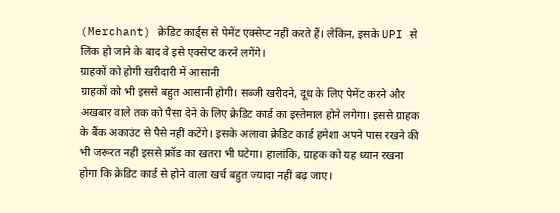(Merchant) क्रेडिट कार्ड्स से पेमेंट एक्सेप्ट नहीं करते हैं। लेकिन, इसके UPI से लिंक हो जाने के बाद वे इसे एक्सेप्ट करने लगेंगे।
ग्राहकों को होगी खरीदारी में आसानी
ग्राहकों को भी इससे बहुत आसानी होगी। सब्जी खरीदने, दूध के लिए पेमेंट करने और अखबार वाले तक को पैसा देने के लिए क्रेडिट कार्ड का इस्तेमाल होने लगेगा। इससे ग्राहक के बैंक अकाउंट से पैसे नहीं कटेंगे। इसके अलावा क्रेडिट कार्ड हमेशा अपने पास रखने की भी जरूरत नहीं इससे फ्रॉड का खतरा भी घटेगा। हालांकि, ग्राहक को यह ध्यान रखना होगा कि क्रेडिट कार्ड से होने वाला खर्च बहुत ज्यादा नहीं बढ़ जाए।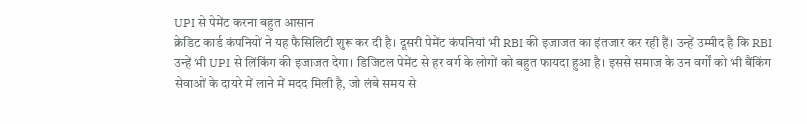UPI से पेमेंट करना बहुत आसान
क्रेडिट कार्ड कंपनियों ने यह फैसिलिटी शुरू कर दी है। दूसरी पेमेंट कंपनियां भी RBI की इजाजत का इंतजार कर रही हैं। उन्हें उम्मीद है कि RBI उन्हें भी UPI से लिंकिंग की इजाजत देगा। डिजिटल पेमेंट से हर वर्ग के लोगों को बहुत फायदा हुआ है। इससे समाज के उन वर्गों को भी बैंकिंग सेवाओं के दायरे में लाने में मदद मिली है, जो लंबे समय से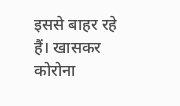इससे बाहर रहे हैं। खासकर कोरोना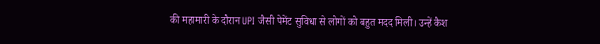की महामारी के दौरान UPI जैसी पेमेंट सुविधा से लोगों को बहुत मदद मिली। उन्हें कैश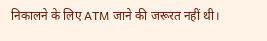निकालने के लिए ATM जाने की जरूरत नहीं थी।